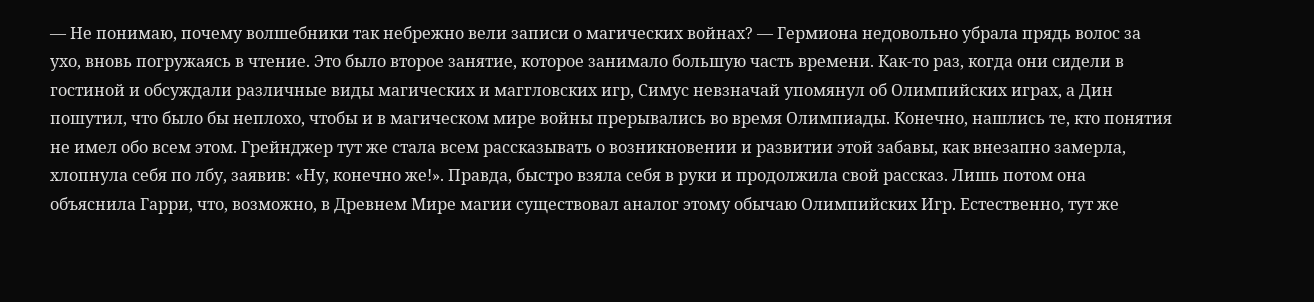— Не понимаю, почему волшебники так небрежно вели записи о магических войнах? — Гермиона недовольно убрала прядь волос за ухо, вновь погружаясь в чтение. Это было второе занятие, которое занимало большую часть времени. Как-то раз, когда они сидели в гостиной и обсуждали различные виды магических и маггловских игр, Симус невзначай упомянул об Олимпийских играх, а Дин пошутил, что было бы неплохо, чтобы и в магическом мире войны прерывались во время Олимпиады. Конечно, нашлись те, кто понятия не имел обо всем этом. Грейнджер тут же стала всем рассказывать о возникновении и развитии этой забавы, как внезапно замерла, хлопнула себя по лбу, заявив: «Ну, конечно же!». Правда, быстро взяла себя в руки и продолжила свой рассказ. Лишь потом она объяснила Гарри, что, возможно, в Древнем Мире магии существовал аналог этому обычаю Олимпийских Игр. Естественно, тут же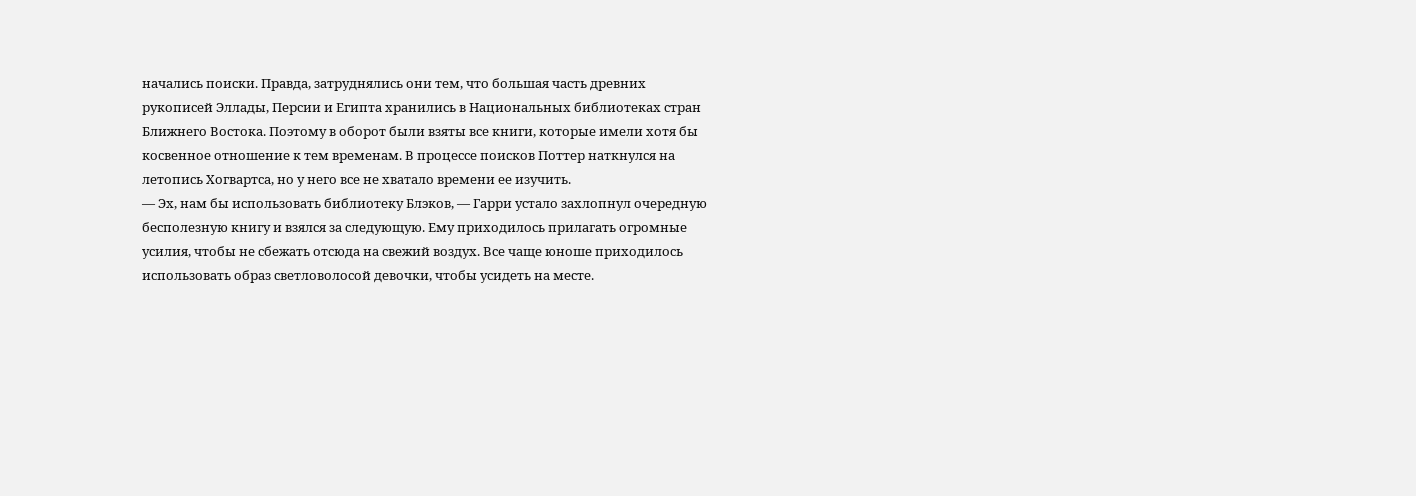начались поиски. Правда, затруднялись они тем, что большая часть древних рукописей Эллады, Персии и Египта хранились в Национальных библиотеках стран Ближнего Востока. Поэтому в оборот были взяты все книги, которые имели хотя бы косвенное отношение к тем временам. В процессе поисков Поттер наткнулся на летопись Хогвартса, но у него все не хватало времени ее изучить.
— Эх, нам бы использовать библиотеку Блэков, — Гарри устало захлопнул очередную бесполезную книгу и взялся за следующую. Ему приходилось прилагать огромные усилия, чтобы не сбежать отсюда на свежий воздух. Все чаще юноше приходилось использовать образ светловолосой девочки, чтобы усидеть на месте.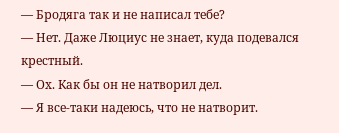— Бродяга так и не написал тебе?
— Нет. Даже Люциус не знает, куда подевался крестный.
— Ох. Как бы он не натворил дел.
— Я все-таки надеюсь, что не натворит.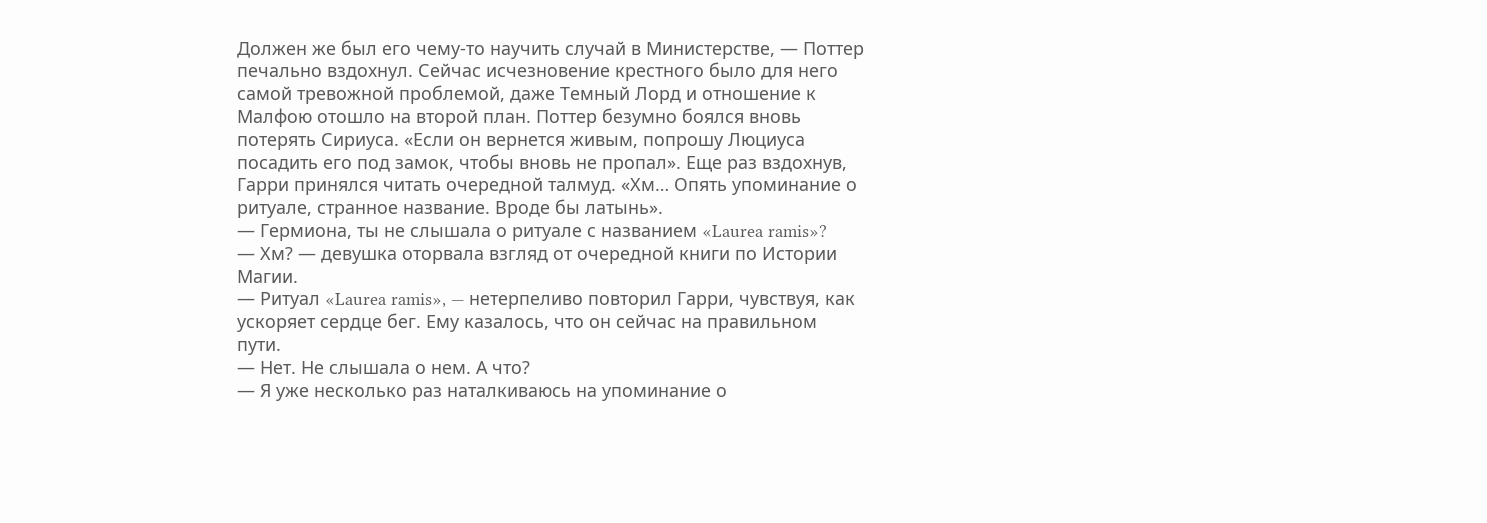Должен же был его чему-то научить случай в Министерстве, — Поттер печально вздохнул. Сейчас исчезновение крестного было для него самой тревожной проблемой, даже Темный Лорд и отношение к Малфою отошло на второй план. Поттер безумно боялся вновь потерять Сириуса. «Если он вернется живым, попрошу Люциуса посадить его под замок, чтобы вновь не пропал». Еще раз вздохнув, Гарри принялся читать очередной талмуд. «Хм… Опять упоминание о ритуале, странное название. Вроде бы латынь».
— Гермиона, ты не слышала о ритуале с названием «Laurea ramis»?
— Хм? — девушка оторвала взгляд от очередной книги по Истории Магии.
— Ритуал «Laurea ramis», — нетерпеливо повторил Гарри, чувствуя, как ускоряет сердце бег. Ему казалось, что он сейчас на правильном пути.
— Нет. Не слышала о нем. А что?
— Я уже несколько раз наталкиваюсь на упоминание о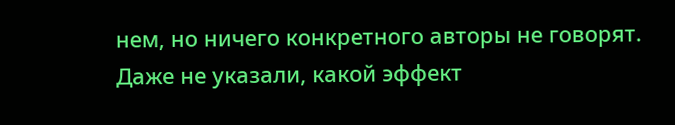нем, но ничего конкретного авторы не говорят. Даже не указали, какой эффект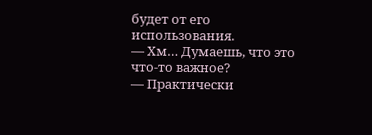будет от его использования.
— Хм… Думаешь, что это что-то важное?
— Практически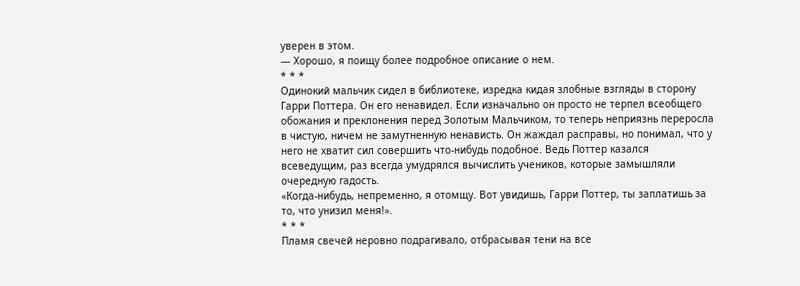уверен в этом.
— Хорошо, я поищу более подробное описание о нем.
* * *
Одинокий мальчик сидел в библиотеке, изредка кидая злобные взгляды в сторону Гарри Поттера. Он его ненавидел. Если изначально он просто не терпел всеобщего обожания и преклонения перед Золотым Мальчиком, то теперь неприязнь переросла в чистую, ничем не замутненную ненависть. Он жаждал расправы, но понимал, что у него не хватит сил совершить что-нибудь подобное. Ведь Поттер казался всеведущим, раз всегда умудрялся вычислить учеников, которые замышляли очередную гадость.
«Когда-нибудь, непременно, я отомщу. Вот увидишь, Гарри Поттер, ты заплатишь за то, что унизил меня!».
* * *
Пламя свечей неровно подрагивало, отбрасывая тени на все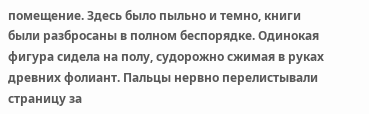помещение. Здесь было пыльно и темно, книги были разбросаны в полном беспорядке. Одинокая фигура сидела на полу, судорожно сжимая в руках древних фолиант. Пальцы нервно перелистывали страницу за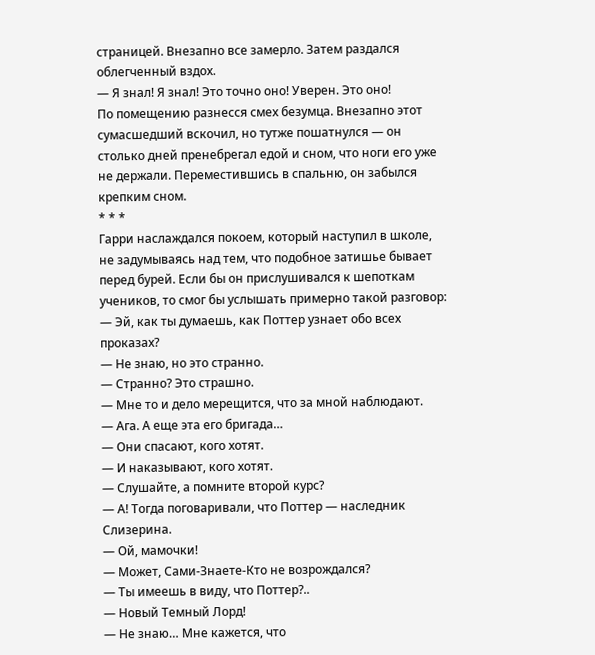страницей. Внезапно все замерло. Затем раздался облегченный вздох.
— Я знал! Я знал! Это точно оно! Уверен. Это оно!
По помещению разнесся смех безумца. Внезапно этот сумасшедший вскочил, но тутже пошатнулся — он столько дней пренебрегал едой и сном, что ноги его уже не держали. Переместившись в спальню, он забылся крепким сном.
* * *
Гарри наслаждался покоем, который наступил в школе, не задумываясь над тем, что подобное затишье бывает перед бурей. Если бы он прислушивался к шепоткам учеников, то смог бы услышать примерно такой разговор:
— Эй, как ты думаешь, как Поттер узнает обо всех проказах?
— Не знаю, но это странно.
— Странно? Это страшно.
— Мне то и дело мерещится, что за мной наблюдают.
— Ага. А еще эта его бригада…
— Они спасают, кого хотят.
— И наказывают, кого хотят.
— Слушайте, а помните второй курс?
— А! Тогда поговаривали, что Поттер — наследник Слизерина.
— Ой, мамочки!
— Может, Сами-Знаете-Кто не возрождался?
— Ты имеешь в виду, что Поттер?..
— Новый Темный Лорд!
— Не знаю… Мне кажется, что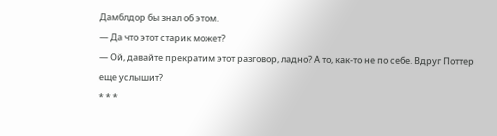Дамблдор бы знал об этом.
— Да что этот старик может?
— Ой, давайте прекратим этот разговор, ладно? А то, как-то не по себе. Вдруг Поттер еще услышит?
* * *